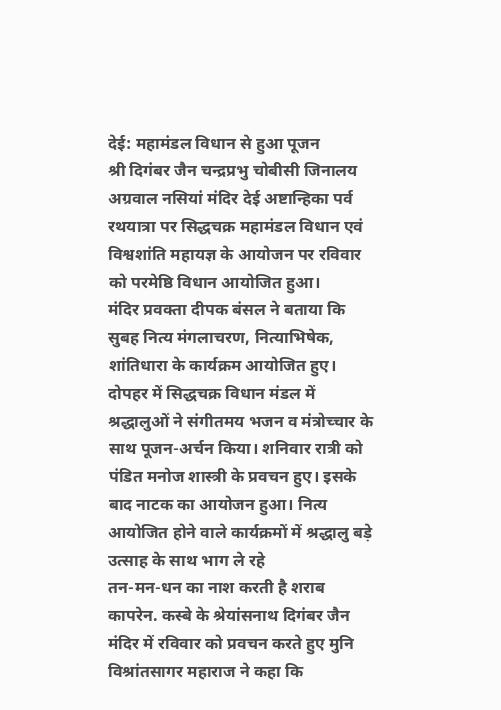देई: महामंडल विधान से हुआ पूजन
श्री दिगंबर जैन चन्द्रप्रभु चोबीसी जिनालय अग्रवाल नसियां मंदिर देई अष्टान्हिका पर्व रथयात्रा पर सिद्धचक्र महामंडल विधान एवं विश्वशांति महायज्ञ के आयोजन पर रविवार को परमेष्ठि विधान आयोजित हुआ।
मंदिर प्रवक्ता दीपक बंसल ने बताया कि सुबह नित्य मंगलाचरण, नित्याभिषेक, शांतिधारा के कार्यक्रम आयोजित हुए। दोपहर में सिद्धचक्र विधान मंडल में श्रद्धालुओं ने संगीतमय भजन व मंत्रोच्चार के साथ पूजन-अर्चन किया। शनिवार रात्री को पंडित मनोज शास्त्री के प्रवचन हुए। इसके बाद नाटक का आयोजन हुआ। नित्य आयोजित होने वाले कार्यक्रमों में श्रद्धालु बड़े उत्साह के साथ भाग ले रहे
तन-मन-धन का नाश करती है शराब
कापरेन. कस्बे के श्रेयांसनाथ दिगंबर जैन मंदिर में रविवार को प्रवचन करते हुए मुनि विश्रांतसागर महाराज ने कहा कि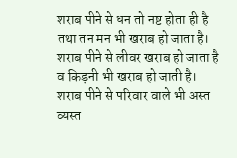शराब पीने से धन तो नष्ट होता ही है तथा तन मन भी खराब हो जाता है। शराब पीने से लीवर खराब हो जाता है व किड़नी भी खराब हो जाती है। शराब पीने से परिवार वाले भी अस्त व्यस्त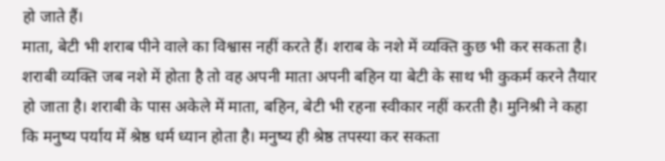हो जाते हैं।
माता, बेटी भी शराब पीने वाले का विश्वास नहीं करते हैं। शराब के नशे में व्यक्ति कुछ भी कर सकता है। शराबी व्यक्ति जब नशे में होता है तो वह अपनी माता अपनी बहिन या बेटी के साथ भी कुकर्म करने तैयार हो जाता है। शराबी के पास अकेले में माता, बहिन, बेटी भी रहना स्वीकार नहीं करती है। मुनिश्री ने कहा कि मनुष्य पर्याय में श्रेष्ठ धर्म ध्यान होता है। मनुष्य ही श्रेष्ठ तपस्या कर सकता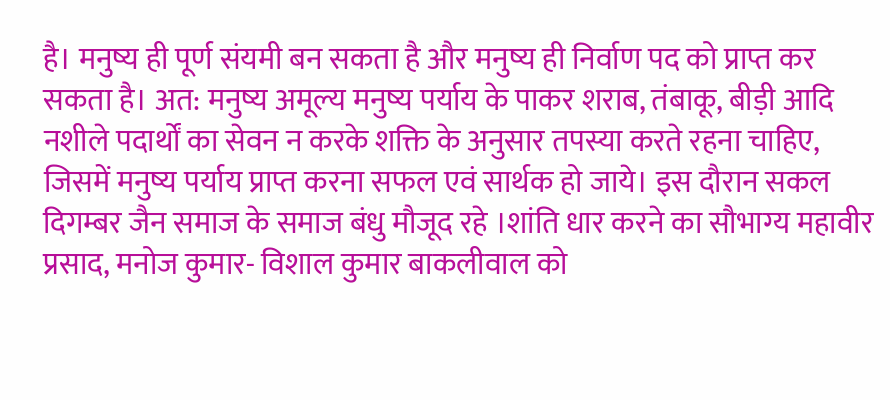है। मनुष्य ही पूर्ण संयमी बन सकता है और मनुष्य ही निर्वाण पद को प्राप्त कर सकता है। अत: मनुष्य अमूल्य मनुष्य पर्याय के पाकर शराब, तंबाकू, बीड़ी आदि नशीले पदार्थों का सेवन न करके शक्ति के अनुसार तपस्या करते रहना चाहिए, जिसमें मनुष्य पर्याय प्राप्त करना सफल एवं सार्थक हो जाये। इस दौरान सकल दिगम्बर जैन समाज के समाज बंधु मौजूद रहे ।शांति धार करने का सौभाग्य महावीर प्रसाद, मनोज कुमार- विशाल कुमार बाकलीवाल को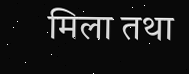मिला तथा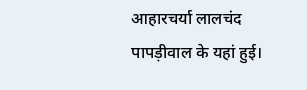आहारचर्या लालचंद पापड़ीवाल के यहां हुई।